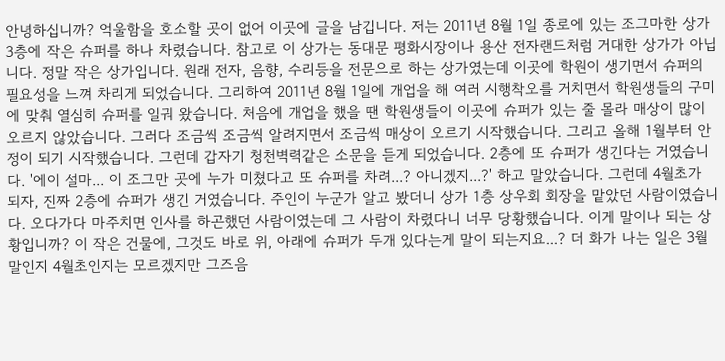안녕하십니까? 억울함을 호소할 곳이 없어 이곳에 글을 남깁니다. 저는 2011년 8월 1일 종로에 있는 조그마한 상가 3층에 작은 슈퍼를 하나 차렸습니다. 참고로 이 상가는 동대문 평화시장이나 용산 전자랜드처럼 거대한 상가가 아닙니다. 정말 작은 상가입니다. 원래 전자, 음향, 수리등을 전문으로 하는 상가였는데 이곳에 학원이 생기면서 슈퍼의 필요성을 느껴 차리게 되었습니다. 그리하여 2011년 8월 1일에 개업을 해 여러 시행착오를 거치면서 학원생들의 구미에 맞춰 열심히 슈퍼를 일궈 왔습니다. 처음에 개업을 했을 땐 학원생들이 이곳에 슈퍼가 있는 줄 몰라 매상이 많이 오르지 않았습니다. 그러다 조금씩 조금씩 알려지면서 조금씩 매상이 오르기 시작했습니다. 그리고 올해 1월부터 안정이 되기 시작했습니다. 그런데 갑자기 청천벽력같은 소문을 듣게 되었습니다. 2층에 또 슈퍼가 생긴다는 거였습니다. '에이 설마... 이 조그만 곳에 누가 미쳤다고 또 슈퍼를 차려...? 아니겠지...?' 하고 말았습니다. 그런데 4월초가 되자, 진짜 2층에 슈퍼가 생긴 거였습니다. 주인이 누군가 알고 봤더니 상가 1층 상우회 회장을 맡았던 사람이였습니다. 오다가다 마주치면 인사를 하곤했던 사람이였는데 그 사람이 차렸다니 너무 당황했습니다. 이게 말이나 되는 상황입니까? 이 작은 건물에, 그것도 바로 위, 아래에 슈퍼가 두개 있다는게 말이 되는지요...? 더 화가 나는 일은 3월말인지 4월초인지는 모르겠지만 그즈음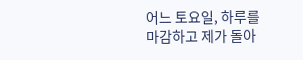어느 토요일, 하루를 마감하고 제가 돌아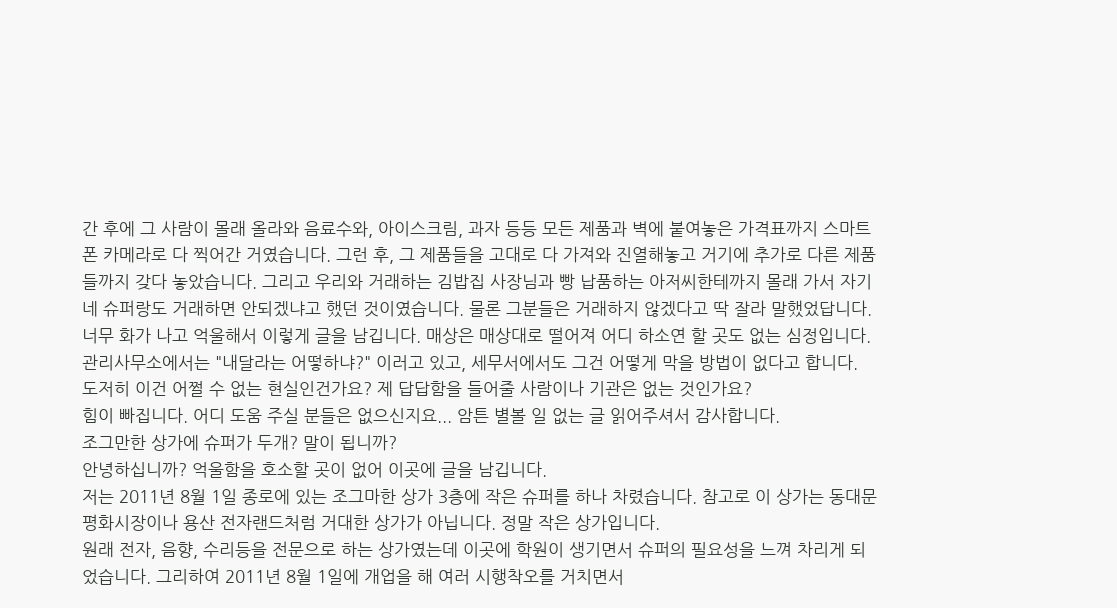간 후에 그 사람이 몰래 올라와 음료수와, 아이스크림, 과자 등등 모든 제품과 벽에 붙여놓은 가격표까지 스마트폰 카메라로 다 찍어간 거였습니다. 그런 후, 그 제품들을 고대로 다 가져와 진열해놓고 거기에 추가로 다른 제품들까지 갖다 놓았습니다. 그리고 우리와 거래하는 김밥집 사장님과 빵 납품하는 아저씨한테까지 몰래 가서 자기네 슈퍼랑도 거래하면 안되겠냐고 했던 것이였습니다. 물론 그분들은 거래하지 않겠다고 딱 잘라 말했었답니다. 너무 화가 나고 억울해서 이렇게 글을 남깁니다. 매상은 매상대로 떨어져 어디 하소연 할 곳도 없는 심정입니다. 관리사무소에서는 "내달라는 어떻하냐?" 이러고 있고, 세무서에서도 그건 어떻게 막을 방법이 없다고 합니다. 도저히 이건 어쩔 수 없는 현실인건가요? 제 답답함을 들어줄 사람이나 기관은 없는 것인가요?
힘이 빠집니다. 어디 도움 주실 분들은 없으신지요... 암튼 별볼 일 없는 글 읽어주셔서 감사합니다.
조그만한 상가에 슈퍼가 두개? 말이 됩니까?
안녕하십니까? 억울함을 호소할 곳이 없어 이곳에 글을 남깁니다.
저는 2011년 8월 1일 종로에 있는 조그마한 상가 3층에 작은 슈퍼를 하나 차렸습니다. 참고로 이 상가는 동대문 평화시장이나 용산 전자랜드처럼 거대한 상가가 아닙니다. 정말 작은 상가입니다.
원래 전자, 음향, 수리등을 전문으로 하는 상가였는데 이곳에 학원이 생기면서 슈퍼의 필요성을 느껴 차리게 되었습니다. 그리하여 2011년 8월 1일에 개업을 해 여러 시행착오를 거치면서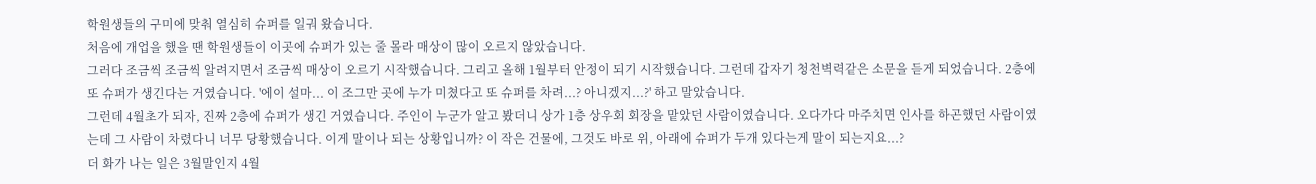학원생들의 구미에 맞춰 열심히 슈퍼를 일궈 왔습니다.
처음에 개업을 했을 땐 학원생들이 이곳에 슈퍼가 있는 줄 몰라 매상이 많이 오르지 않았습니다.
그러다 조금씩 조금씩 알려지면서 조금씩 매상이 오르기 시작했습니다. 그리고 올해 1월부터 안정이 되기 시작했습니다. 그런데 갑자기 청천벽력같은 소문을 듣게 되었습니다. 2층에 또 슈퍼가 생긴다는 거였습니다. '에이 설마... 이 조그만 곳에 누가 미쳤다고 또 슈퍼를 차려...? 아니겠지...?' 하고 말았습니다.
그런데 4월초가 되자, 진짜 2층에 슈퍼가 생긴 거였습니다. 주인이 누군가 알고 봤더니 상가 1층 상우회 회장을 맡았던 사람이였습니다. 오다가다 마주치면 인사를 하곤했던 사람이였는데 그 사람이 차렸다니 너무 당황했습니다. 이게 말이나 되는 상황입니까? 이 작은 건물에, 그것도 바로 위, 아래에 슈퍼가 두개 있다는게 말이 되는지요...?
더 화가 나는 일은 3월말인지 4월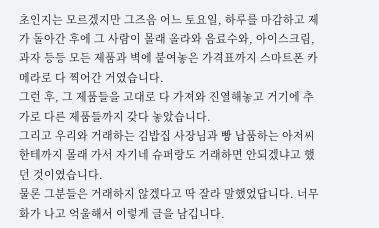초인지는 모르겠지만 그즈음 어느 토요일, 하루를 마감하고 제가 돌아간 후에 그 사람이 몰래 올라와 음료수와, 아이스크림, 과자 등등 모든 제품과 벽에 붙여놓은 가격표까지 스마트폰 카메라로 다 찍어간 거였습니다.
그런 후, 그 제품들을 고대로 다 가져와 진열해놓고 거기에 추가로 다른 제품들까지 갖다 놓았습니다.
그리고 우리와 거래하는 김밥집 사장님과 빵 납품하는 아저씨한테까지 몰래 가서 자기네 슈퍼랑도 거래하면 안되겠냐고 했던 것이였습니다.
물론 그분들은 거래하지 않겠다고 딱 잘라 말했었답니다. 너무 화가 나고 억울해서 이렇게 글을 남깁니다.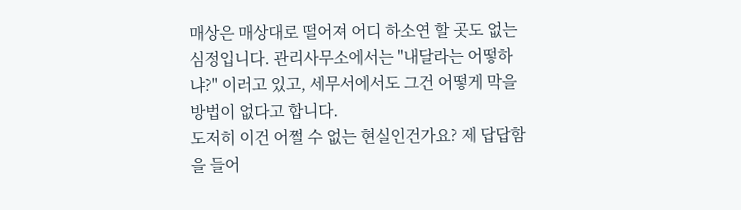매상은 매상대로 떨어져 어디 하소연 할 곳도 없는 심정입니다. 관리사무소에서는 "내달라는 어떻하냐?" 이러고 있고, 세무서에서도 그건 어떻게 막을 방법이 없다고 합니다.
도저히 이건 어쩔 수 없는 현실인건가요? 제 답답함을 들어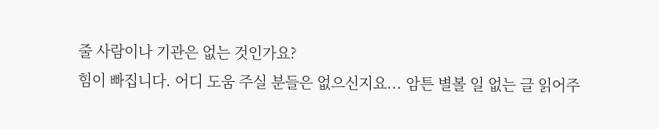줄 사람이나 기관은 없는 것인가요?
힘이 빠집니다. 어디 도움 주실 분들은 없으신지요... 암튼 별볼 일 없는 글 읽어주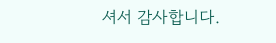셔서 감사합니다.